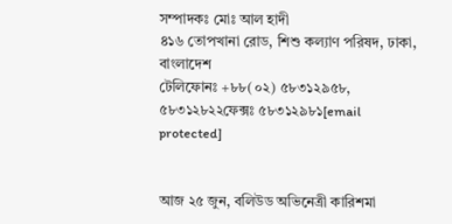সম্পাদকঃ মোঃ আল হাদী
৪১৬ তোপখানা রোড, শিশু কল্যাণ পরিষদ, ঢাকা, বাংলাদেশ
টেলিফোনঃ +৮৮(০২) ৫৮৩১২৯৫৮, ৫৮৩১২৮২২ফেক্সঃ ৫৮৩১২৯৮১[email protected]


আজ ২৫ জুন, বলিউড অভিনেত্রী কারিশমা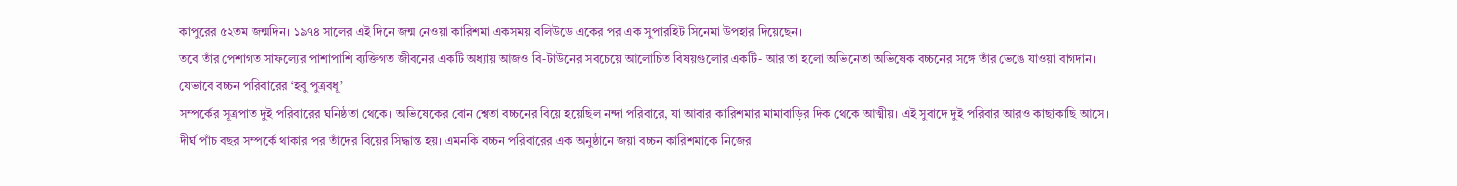কাপুরের ৫২তম জন্মদিন। ১৯৭৪ সালের এই দিনে জন্ম নেওয়া কারিশমা একসময় বলিউডে একের পর এক সুপারহিট সিনেমা উপহার দিয়েছেন।
তবে তাঁর পেশাগত সাফল্যের পাশাপাশি ব্যক্তিগত জীবনের একটি অধ্যায় আজও বি-টাউনের সবচেয়ে আলোচিত বিষয়গুলোর একটি- আর তা হলো অভিনেতা অভিষেক বচ্চনের সঙ্গে তাঁর ভেঙে যাওয়া বাগদান।
যেভাবে বচ্চন পরিবারের ‘হবু পুত্রবধূ’
সম্পর্কের সূত্রপাত দুই পরিবারের ঘনিষ্ঠতা থেকে। অভিষেকের বোন শ্বেতা বচ্চনের বিয়ে হয়েছিল নন্দা পরিবারে, যা আবার কারিশমার মামাবাড়ির দিক থেকে আত্মীয়। এই সুবাদে দুই পরিবার আরও কাছাকাছি আসে।
দীর্ঘ পাঁচ বছর সম্পর্কে থাকার পর তাঁদের বিয়ের সিদ্ধান্ত হয়। এমনকি বচ্চন পরিবারের এক অনুষ্ঠানে জয়া বচ্চন কারিশমাকে নিজের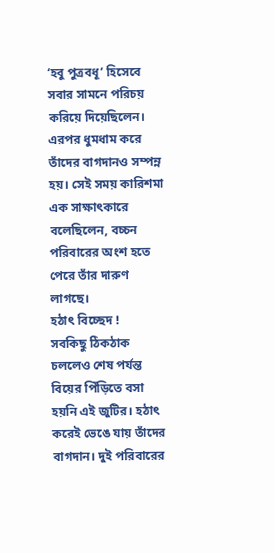‘হবু পুত্রবধূ’ হিসেবে সবার সামনে পরিচয় করিয়ে দিয়েছিলেন।
এরপর ধুমধাম করে তাঁদের বাগদানও সম্পন্ন হয়। সেই সময় কারিশমা এক সাক্ষাৎকারে বলেছিলেন, বচ্চন পরিবারের অংশ হতে পেরে তাঁর দারুণ লাগছে।
হঠাৎ বিচ্ছেদ !
সবকিছু ঠিকঠাক চললেও শেষ পর্যন্ত বিয়ের পিঁড়িতে বসা হয়নি এই জুটির। হঠাৎ করেই ভেঙে যায় তাঁদের বাগদান। দুই পরিবারের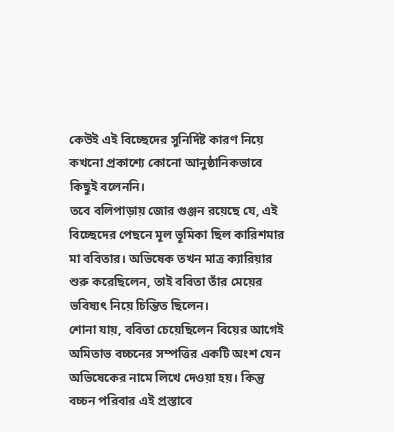কেউই এই বিচ্ছেদের সুনির্দিষ্ট কারণ নিয়ে কখনো প্রকাশ্যে কোনো আনুষ্ঠানিকভাবে কিছুই বলেননি।
তবে বলিপাড়ায় জোর গুঞ্জন রয়েছে যে, এই বিচ্ছেদের পেছনে মূল ভূমিকা ছিল কারিশমার মা ববিতার। অভিষেক তখন মাত্র ক্যারিয়ার শুরু করেছিলেন, তাই ববিতা তাঁর মেয়ের ভবিষ্যৎ নিয়ে চিন্তিত ছিলেন।
শোনা যায়, ববিতা চেয়েছিলেন বিয়ের আগেই অমিতাভ বচ্চনের সম্পত্তির একটি অংশ যেন অভিষেকের নামে লিখে দেওয়া হয়। কিন্তু বচ্চন পরিবার এই প্রস্তাবে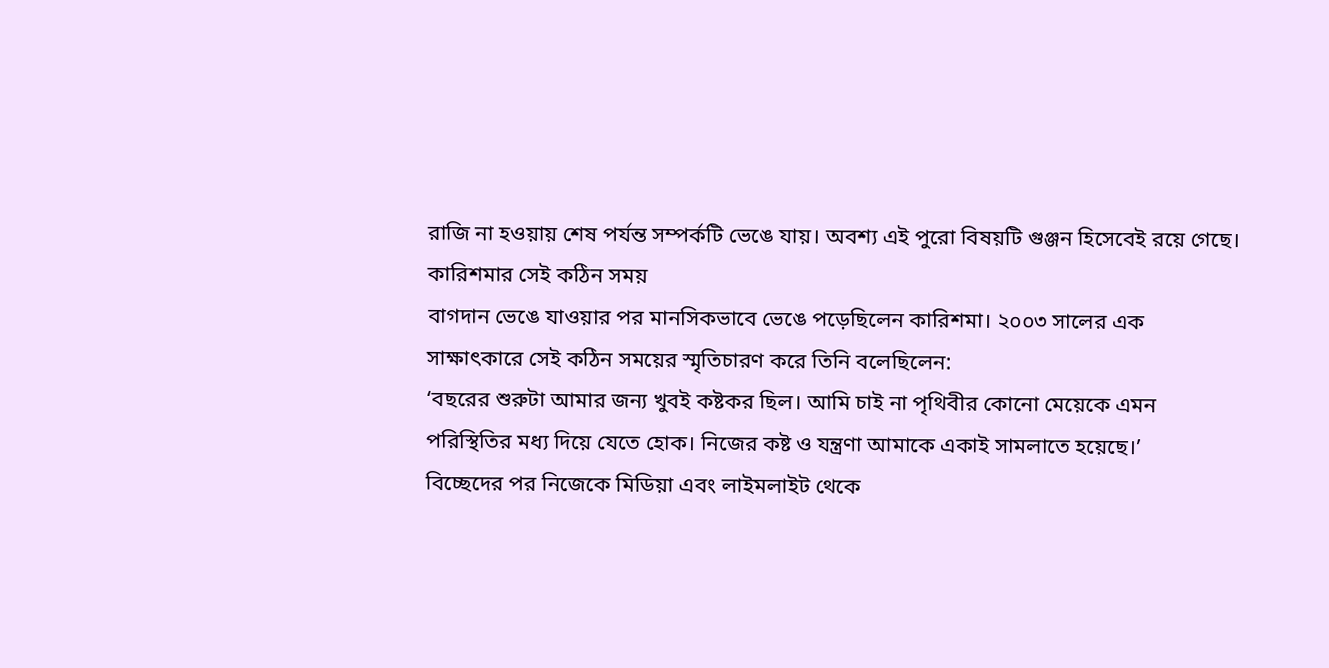রাজি না হওয়ায় শেষ পর্যন্ত সম্পর্কটি ভেঙে যায়। অবশ্য এই পুরো বিষয়টি গুঞ্জন হিসেবেই রয়ে গেছে।
কারিশমার সেই কঠিন সময়
বাগদান ভেঙে যাওয়ার পর মানসিকভাবে ভেঙে পড়েছিলেন কারিশমা। ২০০৩ সালের এক সাক্ষাৎকারে সেই কঠিন সময়ের স্মৃতিচারণ করে তিনি বলেছিলেন:
‘বছরের শুরুটা আমার জন্য খুবই কষ্টকর ছিল। আমি চাই না পৃথিবীর কোনো মেয়েকে এমন পরিস্থিতির মধ্য দিয়ে যেতে হোক। নিজের কষ্ট ও যন্ত্রণা আমাকে একাই সামলাতে হয়েছে।’
বিচ্ছেদের পর নিজেকে মিডিয়া এবং লাইমলাইট থেকে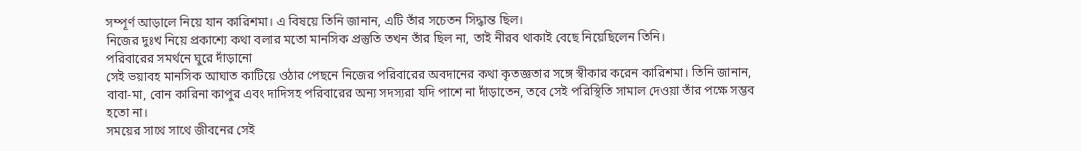সম্পূর্ণ আড়ালে নিয়ে যান কারিশমা। এ বিষয়ে তিনি জানান, এটি তাঁর সচেতন সিদ্ধান্ত ছিল।
নিজের দুঃখ নিয়ে প্রকাশ্যে কথা বলার মতো মানসিক প্রস্তুতি তখন তাঁর ছিল না, তাই নীরব থাকাই বেছে নিয়েছিলেন তিনি।
পরিবারের সমর্থনে ঘুরে দাঁড়ানো
সেই ভয়াবহ মানসিক আঘাত কাটিয়ে ওঠার পেছনে নিজের পরিবারের অবদানের কথা কৃতজ্ঞতার সঙ্গে স্বীকার করেন কারিশমা। তিনি জানান, বাবা-মা, বোন কারিনা কাপুর এবং দাদিসহ পরিবারের অন্য সদস্যরা যদি পাশে না দাঁড়াতেন, তবে সেই পরিস্থিতি সামাল দেওয়া তাঁর পক্ষে সম্ভব হতো না।
সময়ের সাথে সাথে জীবনের সেই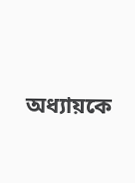অধ্যায়কে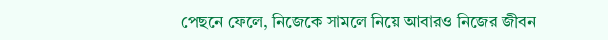পেছনে ফেলে, নিজেকে সামলে নিয়ে আবারও নিজের জীবন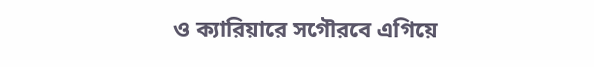ও ক্যারিয়ারে সগৌরবে এগিয়ে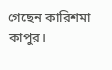গেছেন কারিশমা কাপুর।